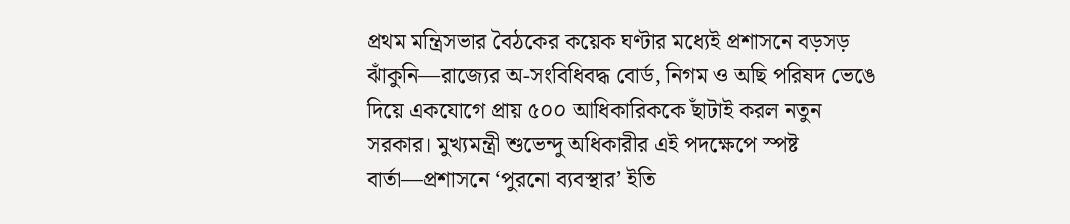প্রথম মন্ত্রিসভার বৈঠকের কয়েক ঘণ্টার মধ্যেই প্রশাসনে বড়সড় ঝাঁকুনি—রাজ্যের অ-সংবিধিবদ্ধ বোর্ড, নিগম ও অছি পরিষদ ভেঙে দিয়ে একযোগে প্রায় ৫০০ আধিকারিককে ছাঁটাই করল নতুন সরকার। মুখ্যমন্ত্রী শুভেন্দু অধিকারীর এই পদক্ষেপে স্পষ্ট বার্তা—প্রশাসনে ‘পুরনো ব্যবস্থার’ ইতি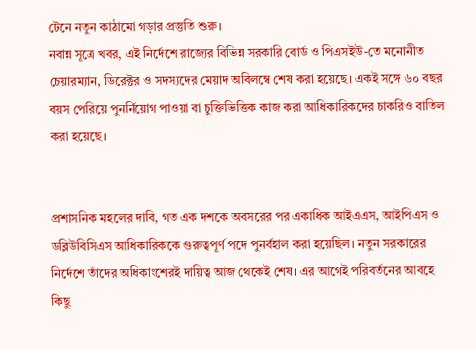টেনে নতুন কাঠামো গড়ার প্রস্তুতি শুরু।
নবান্ন সূত্রে খবর, এই নির্দেশে রাজ্যের বিভিন্ন সরকারি বোর্ড ও পিএসইউ-তে মনোনীত চেয়ারম্যান, ডিরেক্টর ও সদস্যদের মেয়াদ অবিলম্বে শেষ করা হয়েছে। একই সঙ্গে ৬০ বছর বয়স পেরিয়ে পুনর্নিয়োগ পাওয়া বা চুক্তিভিত্তিক কাজ করা আধিকারিকদের চাকরিও বাতিল করা হয়েছে।


প্রশাসনিক মহলের দাবি, গত এক দশকে অবসরের পর একাধিক আইএএস, আইপিএস ও ডব্লিউবিসিএস আধিকারিককে গুরুত্বপূর্ণ পদে পুনর্বহাল করা হয়েছিল। নতুন সরকারের নির্দেশে তাঁদের অধিকাংশেরই দায়িত্ব আজ থেকেই শেষ। এর আগেই পরিবর্তনের আবহে কিছু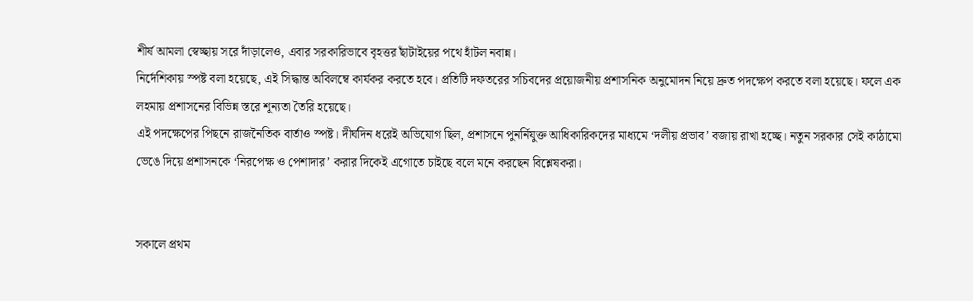শীর্ষ আমলা স্বেচ্ছায় সরে দাঁড়ালেও, এবার সরকারিভাবে বৃহত্তর ছাঁটাইয়ের পথে হাঁটল নবান্ন।
নির্দেশিকায় স্পষ্ট বলা হয়েছে, এই সিদ্ধান্ত অবিলম্বে কার্যকর করতে হবে। প্রতিটি দফতরের সচিবদের প্রয়োজনীয় প্রশাসনিক অনুমোদন নিয়ে দ্রুত পদক্ষেপ করতে বলা হয়েছে। ফলে এক লহমায় প্রশাসনের বিভিন্ন স্তরে শূন্যতা তৈরি হয়েছে।
এই পদক্ষেপের পিছনে রাজনৈতিক বার্তাও স্পষ্ট। দীর্ঘদিন ধরেই অভিযোগ ছিল, প্রশাসনে পুনর্নিযুক্ত আধিকারিকদের মাধ্যমে ‘দলীয় প্রভাব’ বজায় রাখা হচ্ছে। নতুন সরকার সেই কাঠামো ভেঙে দিয়ে প্রশাসনকে ‘নিরপেক্ষ ও পেশাদার’ করার দিকেই এগোতে চাইছে বলে মনে করছেন বিশ্লেষকরা।


সকালে প্রথম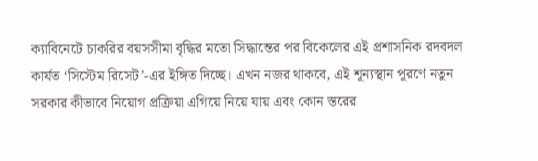ক্যাবিনেটে চাকরির বয়সসীমা বৃদ্ধির মতো সিদ্ধান্তের পর বিকেলের এই প্রশাসনিক রদবদল কার্যত ‘সিস্টেম রিসেট’-এর ইঙ্গিত দিচ্ছে। এখন নজর থাকবে, এই শূন্যস্থান পূরণে নতুন সরকার কীভাবে নিয়োগ প্রক্রিয়া এগিয়ে নিয়ে যায় এবং কোন স্তরের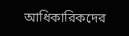আধিকারিকদের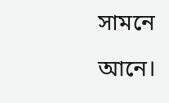সামনে আনে।